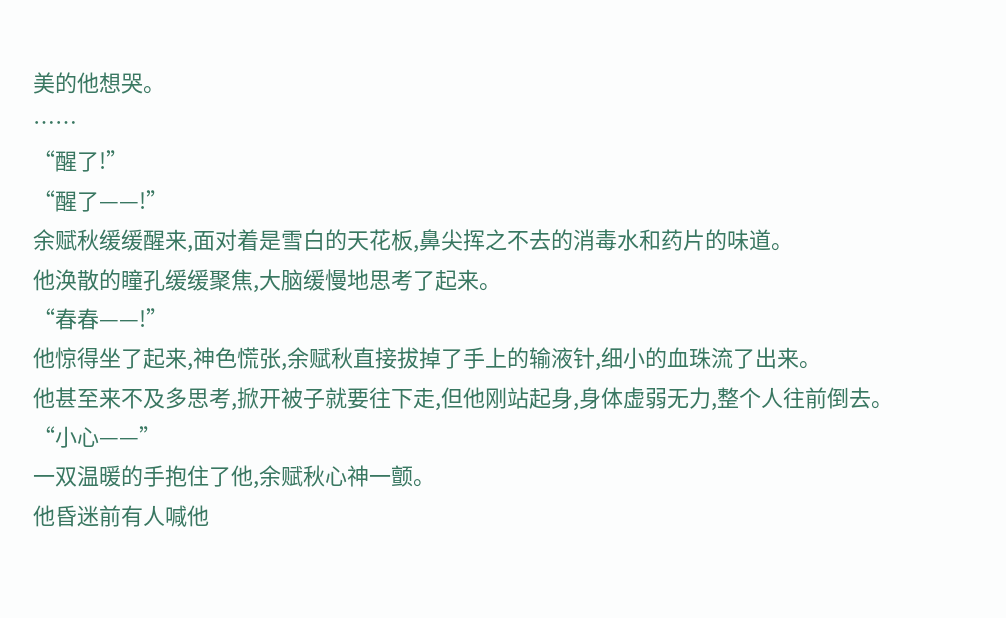美的他想哭。
……
“醒了!”
“醒了——!”
余赋秋缓缓醒来,面对着是雪白的天花板,鼻尖挥之不去的消毒水和药片的味道。
他涣散的瞳孔缓缓聚焦,大脑缓慢地思考了起来。
“春春——!”
他惊得坐了起来,神色慌张,余赋秋直接拔掉了手上的输液针,细小的血珠流了出来。
他甚至来不及多思考,掀开被子就要往下走,但他刚站起身,身体虚弱无力,整个人往前倒去。
“小心——”
一双温暖的手抱住了他,余赋秋心神一颤。
他昏迷前有人喊他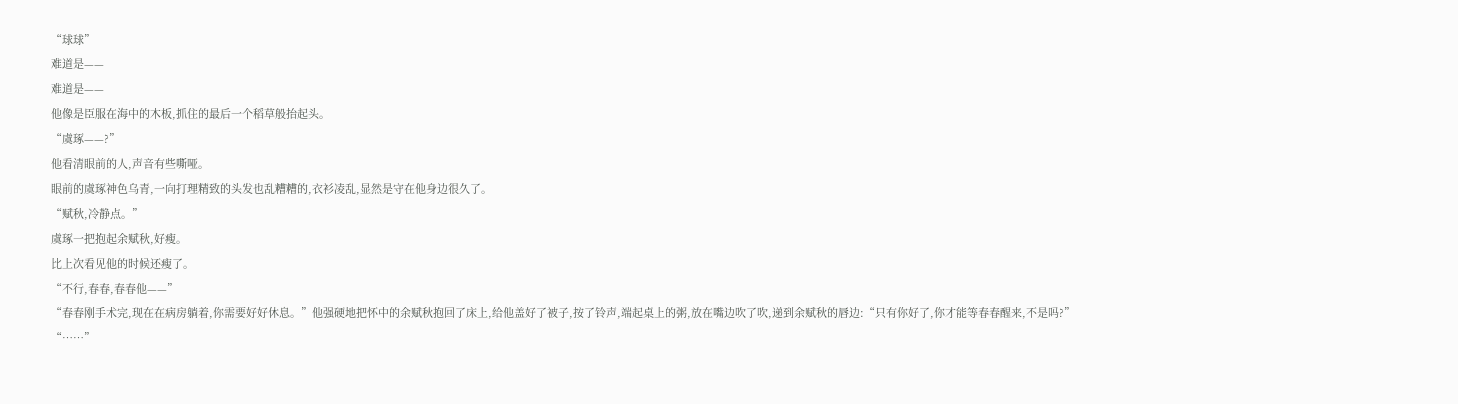“球球”
难道是——
难道是——
他像是臣服在海中的木板,抓住的最后一个稻草般抬起头。
“虞琢——?”
他看清眼前的人,声音有些嘶哑。
眼前的虞琢神色乌青,一向打理精致的头发也乱糟糟的,衣衫凌乱,显然是守在他身边很久了。
“赋秋,冷静点。”
虞琢一把抱起余赋秋,好瘦。
比上次看见他的时候还瘦了。
“不行,春春,春春他——”
“春春刚手术完,现在在病房躺着,你需要好好休息。”他强硬地把怀中的余赋秋抱回了床上,给他盖好了被子,按了铃声,端起桌上的粥,放在嘴边吹了吹,递到余赋秋的唇边:“只有你好了,你才能等春春醒来,不是吗?”
“……”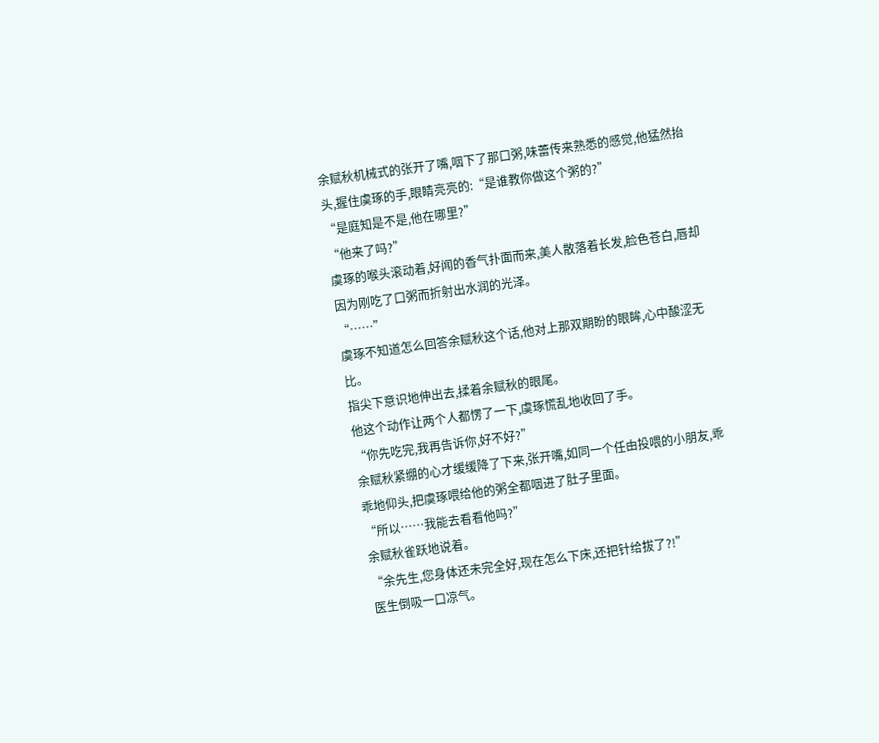余赋秋机械式的张开了嘴,咽下了那口粥,味蕾传来熟悉的感觉,他猛然抬头,握住虞琢的手,眼睛亮亮的:“是谁教你做这个粥的?”
“是庭知是不是,他在哪里?”
“他来了吗?”
虞琢的喉头滚动着,好闻的香气扑面而来,美人散落着长发,脸色苍白,唇却因为刚吃了口粥而折射出水润的光泽。
“……”
虞琢不知道怎么回答余赋秋这个话,他对上那双期盼的眼眸,心中酸涩无比。
指尖下意识地伸出去,揉着余赋秋的眼尾。
他这个动作让两个人都愣了一下,虞琢慌乱地收回了手。
“你先吃完,我再告诉你,好不好?”
余赋秋紧绷的心才缓缓降了下来,张开嘴,如同一个任由投喂的小朋友,乖乖地仰头,把虞琢喂给他的粥全都咽进了肚子里面。
“所以……我能去看看他吗?”
余赋秋雀跃地说着。
“余先生,您身体还未完全好,现在怎么下床,还把针给拔了?!”
医生倒吸一口凉气。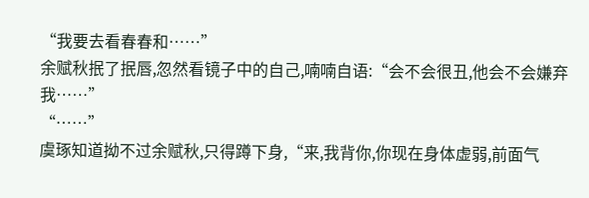“我要去看春春和……”
余赋秋抿了抿唇,忽然看镜子中的自己,喃喃自语:“会不会很丑,他会不会嫌弃我……”
“……”
虞琢知道拗不过余赋秋,只得蹲下身,“来,我背你,你现在身体虚弱,前面气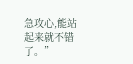急攻心,能站起来就不错了。”